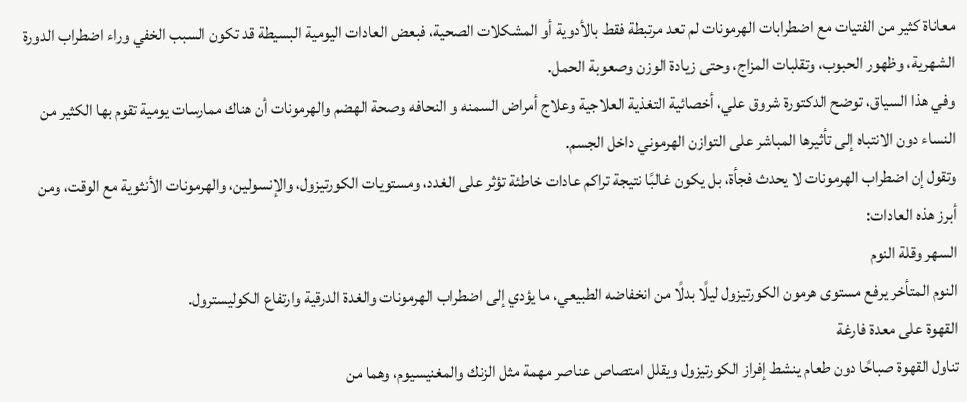معاناة كثير من الفتيات مع اضطرابات الهرمونات لم تعد مرتبطة فقط بالأدوية أو المشكلات الصحية، فبعض العادات اليومية البسيطة قد تكون السبب الخفي وراء اضطراب الدورة الشهرية، وظهور الحبوب، وتقلبات المزاج، وحتى زيادة الوزن وصعوبة الحمل.
وفي هذا السياق، توضح الدكتورة شروق علي، أخصائية التغذية العلاجية وعلاج أمراض السمنه و النحافه وصحة الهضم والهرمونات أن هناك ممارسات يومية تقوم بها الكثير من النساء دون الانتباه إلى تأثيرها المباشر على التوازن الهرموني داخل الجسم.
وتقول إن اضطراب الهرمونات لا يحدث فجأة، بل يكون غالبًا نتيجة تراكم عادات خاطئة تؤثر على الغدد، ومستويات الكورتيزول، والإنسولين، والهرمونات الأنثوية مع الوقت، ومن أبرز هذه العادات:
السهر وقلة النوم
النوم المتأخر يرفع مستوى هرمون الكورتيزول ليلًا بدلًا من انخفاضه الطبيعي، ما يؤدي إلى اضطراب الهرمونات والغدة الدرقية وارتفاع الكوليسترول.
القهوة على معدة فارغة
تناول القهوة صباحًا دون طعام ينشط إفراز الكورتيزول ويقلل امتصاص عناصر مهمة مثل الزنك والمغنيسيوم، وهما من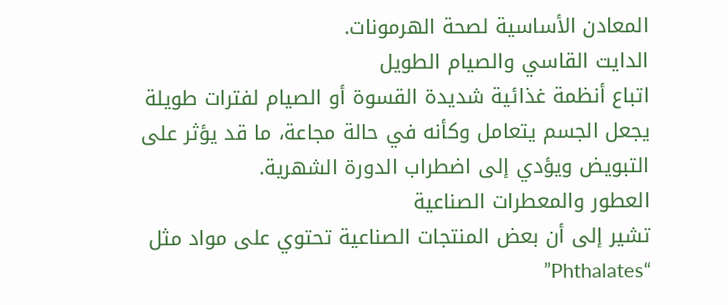المعادن الأساسية لصحة الهرمونات.
الدايت القاسي والصيام الطويل
اتباع أنظمة غذائية شديدة القسوة أو الصيام لفترات طويلة يجعل الجسم يتعامل وكأنه في حالة مجاعة، ما قد يؤثر على التبويض ويؤدي إلى اضطراب الدورة الشهرية.
العطور والمعطرات الصناعية
تشير إلى أن بعض المنتجات الصناعية تحتوي على مواد مثل “Phthalates”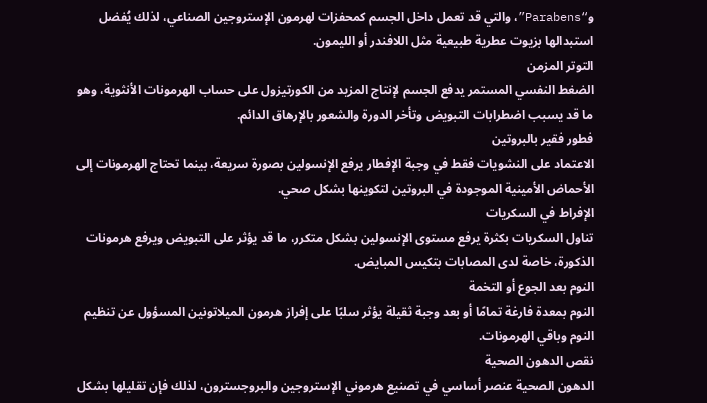و“Parabens”، والتي قد تعمل داخل الجسم كمحفزات لهرمون الإستروجين الصناعي، لذلك يُفضل استبدالها بزيوت عطرية طبيعية مثل اللافندر أو الليمون.
التوتر المزمن
الضغط النفسي المستمر يدفع الجسم لإنتاج المزيد من الكورتيزول على حساب الهرمونات الأنثوية، وهو ما قد يسبب اضطرابات التبويض وتأخر الدورة والشعور بالإرهاق الدائم.
فطور فقير بالبروتين
الاعتماد على النشويات فقط في وجبة الإفطار يرفع الإنسولين بصورة سريعة، بينما تحتاج الهرمونات إلى الأحماض الأمينية الموجودة في البروتين لتكوينها بشكل صحي.
الإفراط في السكريات
تناول السكريات بكثرة يرفع مستوى الإنسولين بشكل متكرر، ما قد يؤثر على التبويض ويرفع هرمونات الذكورة، خاصة لدى المصابات بتكيس المبايض.
النوم بعد الجوع أو التخمة
النوم بمعدة فارغة تمامًا أو بعد وجبة ثقيلة يؤثر سلبًا على إفراز هرمون الميلاتونين المسؤول عن تنظيم النوم وباقي الهرمونات.
نقص الدهون الصحية
الدهون الصحية عنصر أساسي في تصنيع هرموني الإستروجين والبروجسترون، لذلك فإن تقليلها بشكل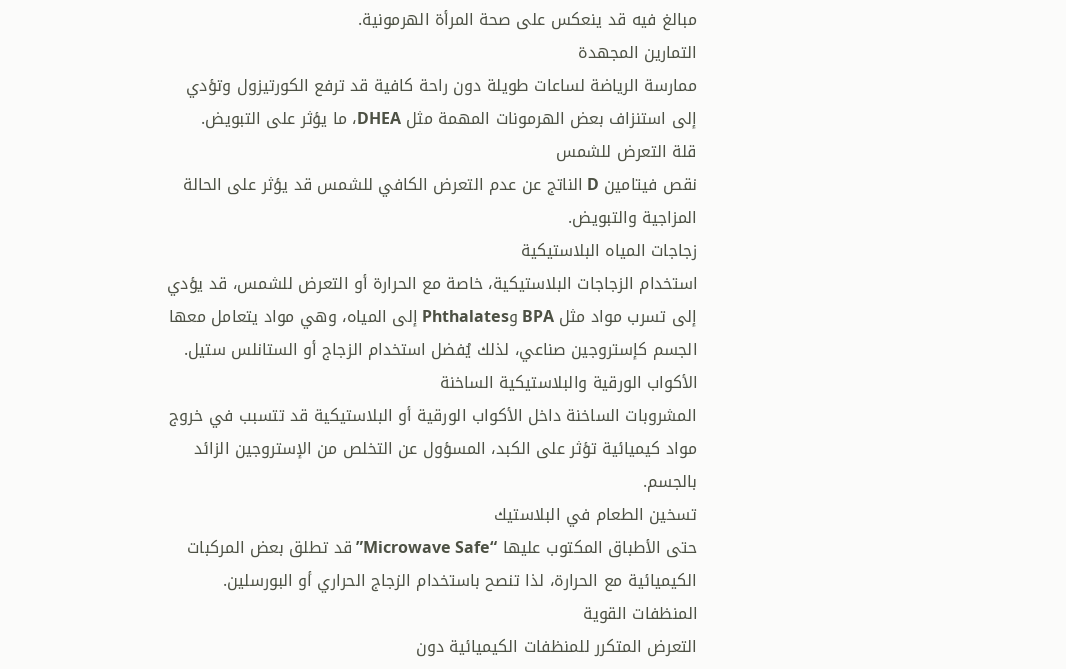مبالغ فيه قد ينعكس على صحة المرأة الهرمونية.
التمارين المجهدة
ممارسة الرياضة لساعات طويلة دون راحة كافية قد ترفع الكورتيزول وتؤدي إلى استنزاف بعض الهرمونات المهمة مثل DHEA، ما يؤثر على التبويض.
قلة التعرض للشمس
نقص فيتامين D الناتج عن عدم التعرض الكافي للشمس قد يؤثر على الحالة المزاجية والتبويض.
زجاجات المياه البلاستيكية
استخدام الزجاجات البلاستيكية، خاصة مع الحرارة أو التعرض للشمس، قد يؤدي إلى تسرب مواد مثل BPA وPhthalates إلى المياه، وهي مواد يتعامل معها الجسم كإستروجين صناعي، لذلك يُفضل استخدام الزجاج أو الستانلس ستيل.
الأكواب الورقية والبلاستيكية الساخنة
المشروبات الساخنة داخل الأكواب الورقية أو البلاستيكية قد تتسبب في خروج مواد كيميائية تؤثر على الكبد، المسؤول عن التخلص من الإستروجين الزائد بالجسم.
تسخين الطعام في البلاستيك
حتى الأطباق المكتوب عليها “Microwave Safe” قد تطلق بعض المركبات الكيميائية مع الحرارة، لذا تنصح باستخدام الزجاج الحراري أو البورسلين.
المنظفات القوية
التعرض المتكرر للمنظفات الكيميائية دون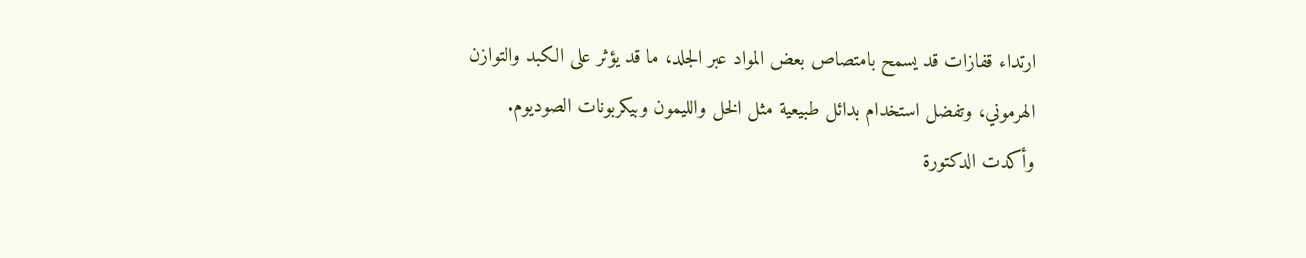ارتداء قفازات قد يسمح بامتصاص بعض المواد عبر الجلد، ما قد يؤثر على الكبد والتوازن الهرموني، وتفضل استخدام بدائل طبيعية مثل الخل والليمون وبيكربونات الصوديوم.
وأكدت الدكتورة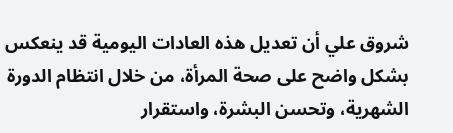شروق علي أن تعديل هذه العادات اليومية قد ينعكس بشكل واضح على صحة المرأة، من خلال انتظام الدورة الشهرية، وتحسن البشرة، واستقرار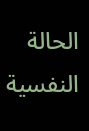الحالة النفسية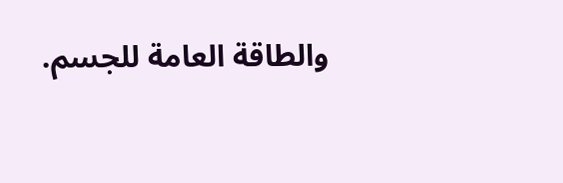والطاقة العامة للجسم.